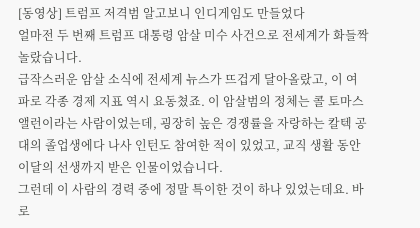[동영상] 트럼프 저격범 알고보니 인디게임도 만들었다
얼마전 두 번째 트럼프 대통령 암살 미수 사건으로 전세계가 화들짝 놀랐습니다.
급작스러운 암살 소식에 전세계 뉴스가 뜨겁게 달아올랐고, 이 여파로 각종 경제 지표 역시 요동쳤죠. 이 암살범의 정체는 콜 토마스 앨런이라는 사람이었는데, 굉장히 높은 경쟁률을 자랑하는 칼텍 공대의 졸업생에다 나사 인턴도 참여한 적이 있었고, 교직 생활 동안 이달의 선생까지 받은 인물이었습니다.
그런데 이 사람의 경력 중에 정말 특이한 것이 하나 있었는데요. 바로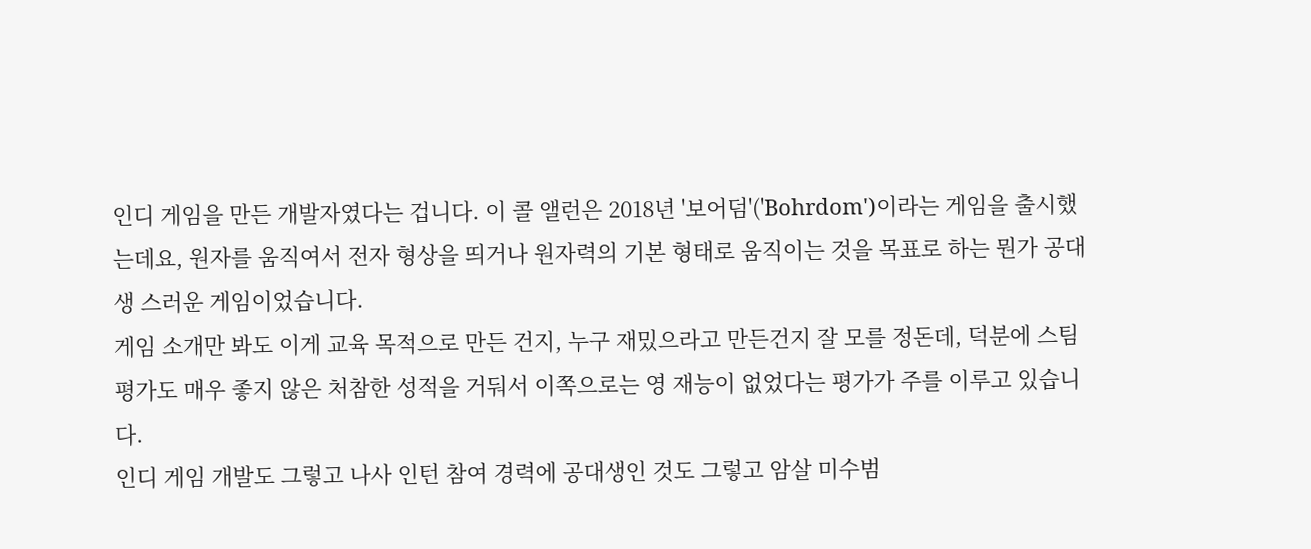인디 게임을 만든 개발자였다는 겁니다. 이 콜 앨런은 2018년 '보어덤'('Bohrdom')이라는 게임을 출시했는데요, 원자를 움직여서 전자 형상을 띄거나 원자력의 기본 형태로 움직이는 것을 목표로 하는 뭔가 공대생 스러운 게임이었습니다.
게임 소개만 봐도 이게 교육 목적으로 만든 건지, 누구 재밌으라고 만든건지 잘 모를 정돈데, 덕분에 스팀 평가도 매우 좋지 않은 처참한 성적을 거둬서 이쪽으로는 영 재능이 없었다는 평가가 주를 이루고 있습니다.
인디 게임 개발도 그렇고 나사 인턴 참여 경력에 공대생인 것도 그렇고 암살 미수범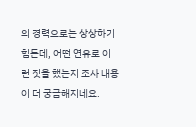의 경력으로는 상상하기 힘든데, 어떤 연유로 이런 짓을 했는지 조사 내용이 더 궁금해지네요.